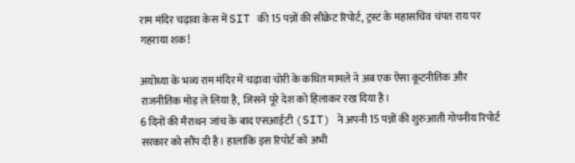राम मंदिर चढ़ावा केस में SIT की 15 पन्नों की सीक्रेट रिपोर्ट, ट्रस्ट के महासचिव चंपत राय पर गहराया शक!

अयोध्या के भव्य राम मंदिर में चढ़ावा चोरी के कथित मामले ने अब एक ऐसा कूटनीतिक और राजनीतिक मोड़ ले लिया है, जिसने पूरे देश को हिलाकर रख दिया है।
6 दिनों की मैराथन जांच के बाद एसआईटी (SIT) ने अपनी 15 पन्नों की शुरुआती गोपनीय रिपोर्ट सरकार को सौंप दी है। हालांकि इस रिपोर्ट को अभी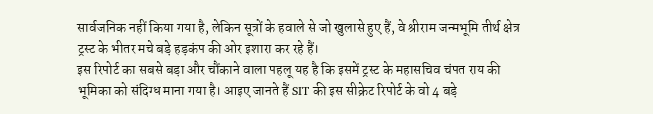सार्वजनिक नहीं किया गया है, लेकिन सूत्रों के हवाले से जो खुलासे हुए हैं, वे श्रीराम जन्मभूमि तीर्थ क्षेत्र ट्रस्ट के भीतर मचे बड़े हड़कंप की ओर इशारा कर रहे हैं।
इस रिपोर्ट का सबसे बड़ा और चौंकाने वाला पहलू यह है कि इसमें ट्रस्ट के महासचिव चंपत राय की भूमिका को संदिग्ध माना गया है। आइए जानते हैं SIT की इस सीक्रेट रिपोर्ट के वो 4 बड़े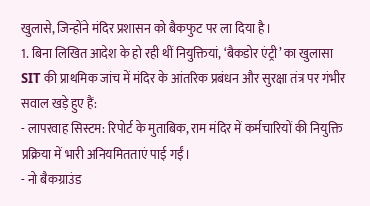खुलासे, जिन्होंने मंदिर प्रशासन को बैकफुट पर ला दिया है।
1. बिना लिखित आदेश के हो रही थीं नियुक्तियां, ‘बैकडोर एंट्री’ का खुलासा
SIT की प्राथमिक जांच में मंदिर के आंतरिक प्रबंधन और सुरक्षा तंत्र पर गंभीर सवाल खड़े हुए हैं:
- लापरवाह सिस्टम: रिपोर्ट के मुताबिक, राम मंदिर में कर्मचारियों की नियुक्ति प्रक्रिया में भारी अनियमितताएं पाई गईं।
- नो बैकग्राउंड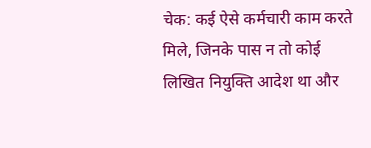चेक: कई ऐसे कर्मचारी काम करते मिले, जिनके पास न तो कोई लिखित नियुक्ति आदेश था और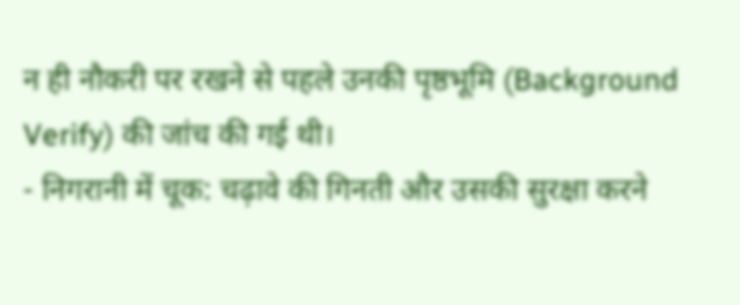न ही नौकरी पर रखने से पहले उनकी पृष्ठभूमि (Background Verify) की जांच की गई थी।
- निगरानी में चूक: चढ़ावे की गिनती और उसकी सुरक्षा करने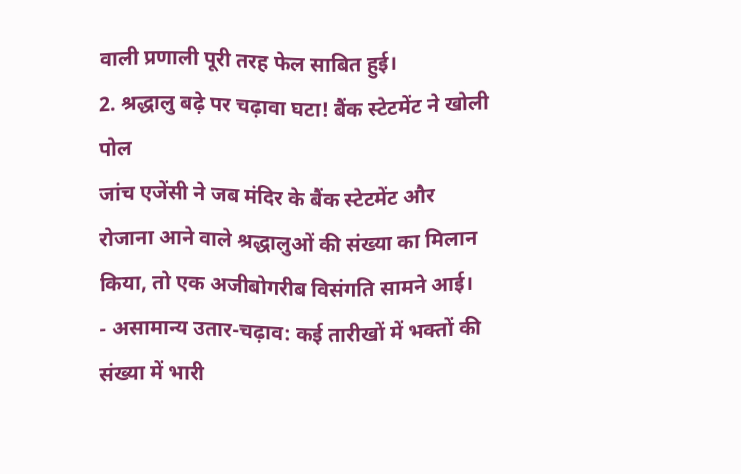वाली प्रणाली पूरी तरह फेल साबित हुई।
2. श्रद्धालु बढ़े पर चढ़ावा घटा! बैंक स्टेटमेंट ने खोली पोल
जांच एजेंसी ने जब मंदिर के बैंक स्टेटमेंट और रोजाना आने वाले श्रद्धालुओं की संख्या का मिलान किया, तो एक अजीबोगरीब विसंगति सामने आई।
- असामान्य उतार-चढ़ाव: कई तारीखों में भक्तों की संख्या में भारी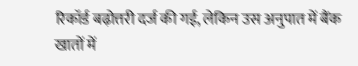रिकॉर्ड बढ़ोत्तरी दर्ज की गई, लेकिन उस अनुपात में बैंक खातों में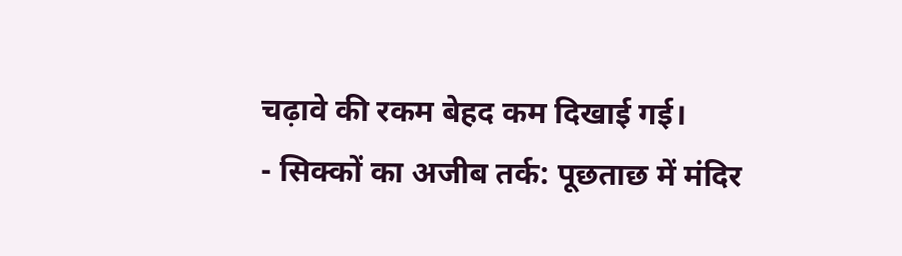चढ़ावे की रकम बेहद कम दिखाई गई।
- सिक्कों का अजीब तर्क: पूछताछ में मंदिर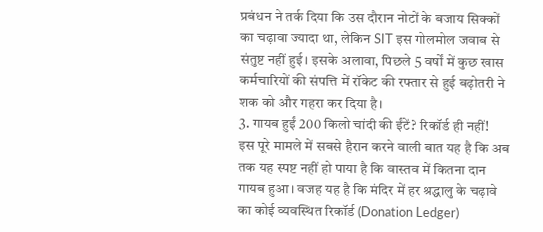प्रबंधन ने तर्क दिया कि उस दौरान नोटों के बजाय सिक्कों का चढ़ावा ज्यादा था, लेकिन SIT इस गोलमोल जवाब से संतुष्ट नहीं हुई। इसके अलावा, पिछले 5 वर्षों में कुछ खास कर्मचारियों की संपत्ति में रॉकेट की रफ्तार से हुई बढ़ोतरी ने शक को और गहरा कर दिया है।
3. गायब हुईं 200 किलो चांदी की ईंटें? रिकॉर्ड ही नहीं!
इस पूरे मामले में सबसे हैरान करने वाली बात यह है कि अब तक यह स्पष्ट नहीं हो पाया है कि वास्तव में कितना दान गायब हुआ। वजह यह है कि मंदिर में हर श्रद्धालु के चढ़ावे का कोई व्यवस्थित रिकॉर्ड (Donation Ledger)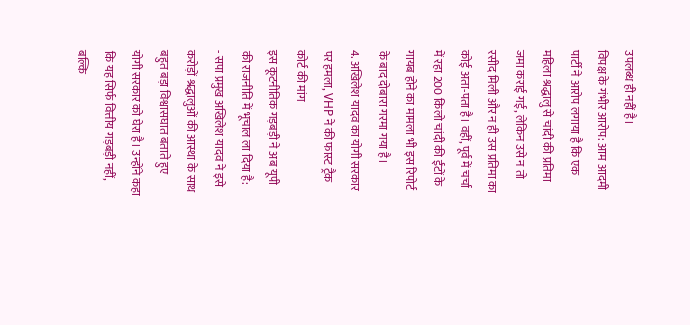उपलब्ध ही नहीं है।
विपक्ष के गंभीर आरोप: आम आदमी पार्टी ने आरोप लगाया है कि एक महिला श्रद्धालु से चांदी की प्रतिमा जमा कराई गई, लेकिन उसे न तो रसीद मिली और न ही उस प्रतिमा का कोई अता-पता है। वहीं, पूर्व में चर्चा में रहा 200 किलो चांदी की ईंटों के गायब होने का मामला भी इस रिपोर्ट के बाद दोबारा गरमा गया है।
4. अखिलेश यादव का योगी सरकार पर हमला, VHP ने की फास्ट ट्रैक कोर्ट की मांग
इस कूटनीतिक गड़बड़ी ने अब यूपी की राजनीति में भूचाल ला दिया है:
- सपा प्रमुख अखिलेश यादव ने इसे करोड़ों श्रद्धालुओं की आस्था के साथ बहुत बड़ा विश्वासघात बताते हुए योगी सरकार को घेरा है। उन्होंने कहा कि यह सिर्फ वित्तीय गड़बड़ी नहीं, बल्कि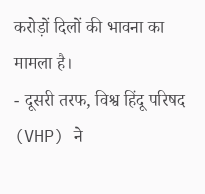करोड़ों दिलों की भावना का मामला है।
- दूसरी तरफ, विश्व हिंदू परिषद (VHP) ने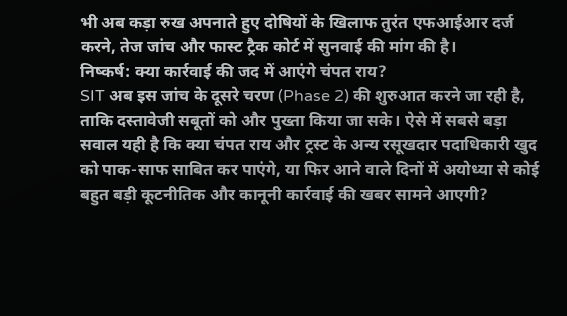भी अब कड़ा रुख अपनाते हुए दोषियों के खिलाफ तुरंत एफआईआर दर्ज करने, तेज जांच और फास्ट ट्रैक कोर्ट में सुनवाई की मांग की है।
निष्कर्ष: क्या कार्रवाई की जद में आएंगे चंपत राय?
SIT अब इस जांच के दूसरे चरण (Phase 2) की शुरुआत करने जा रही है, ताकि दस्तावेजी सबूतों को और पुख्ता किया जा सके। ऐसे में सबसे बड़ा सवाल यही है कि क्या चंपत राय और ट्रस्ट के अन्य रसूखदार पदाधिकारी खुद को पाक-साफ साबित कर पाएंगे, या फिर आने वाले दिनों में अयोध्या से कोई बहुत बड़ी कूटनीतिक और कानूनी कार्रवाई की खबर सामने आएगी?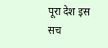पूरा देश इस सच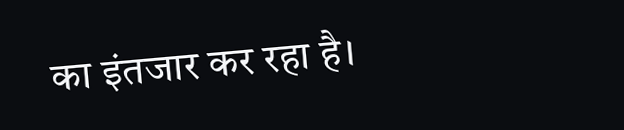का इंतजार कर रहा है।